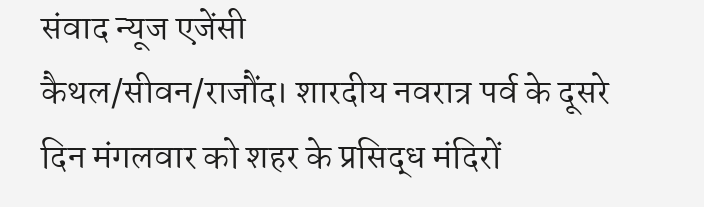संवाद न्यूज एजेंसी
कैथल/सीवन/राजौंद। शारदीय नवरात्र पर्व के दूसरे दिन मंगलवार को शहर के प्रसिद्ध मंदिरों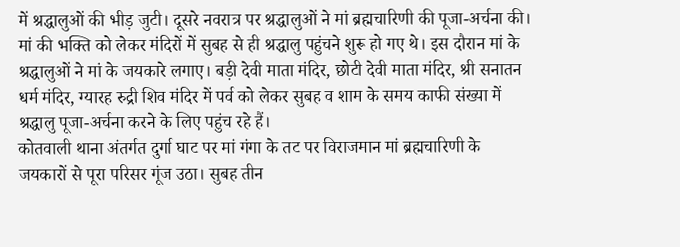में श्रद्धालुओं की भीड़ जुटी। दूसरे नवरात्र पर श्रद्धालुओं ने मां ब्रह्मचारिणी की पूजा-अर्चना की। मां की भक्ति को लेकर मंदिरों में सुबह से ही श्रद्धालु पहुंचने शुरू हो गए थे। इस दौरान मां के श्रद्धालुओं ने मां के जयकारे लगाए। बड़ी देवी माता मंदिर, छोटी देवी माता मंदिर, श्री सनातन धर्म मंदिर, ग्यारह रुद्री शिव मंदिर में पर्व को लेकर सुबह व शाम के समय काफी संख्या में श्रद्धालु पूजा-अर्चना करने के लिए पहुंच रहे हैं।
कोतवाली थाना अंतर्गत दुर्गा घाट पर मां गंगा के तट पर विराजमान मां ब्रह्मचारिणी के जयकारों से पूरा परिसर गूंज उठा। सुबह तीन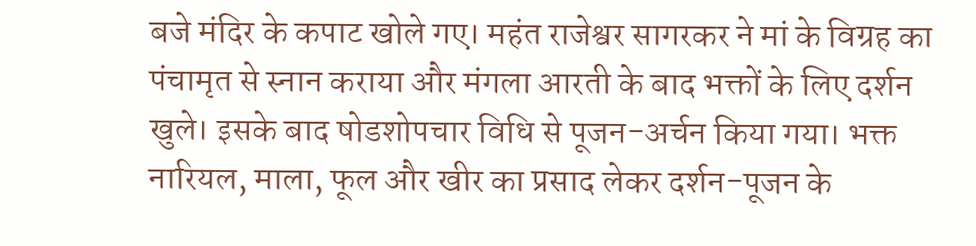बजे मंदिर के कपाट खोले गए। महंत राजेश्वर सागरकर ने मां के विग्रह का पंचामृत से स्नान कराया और मंगला आरती के बाद भक्तों के लिए दर्शन खुले। इसके बाद षोडशोपचार विधि से पूजन-अर्चन किया गया। भक्त नारियल, माला, फूल और खीर का प्रसाद लेकर दर्शन-पूजन के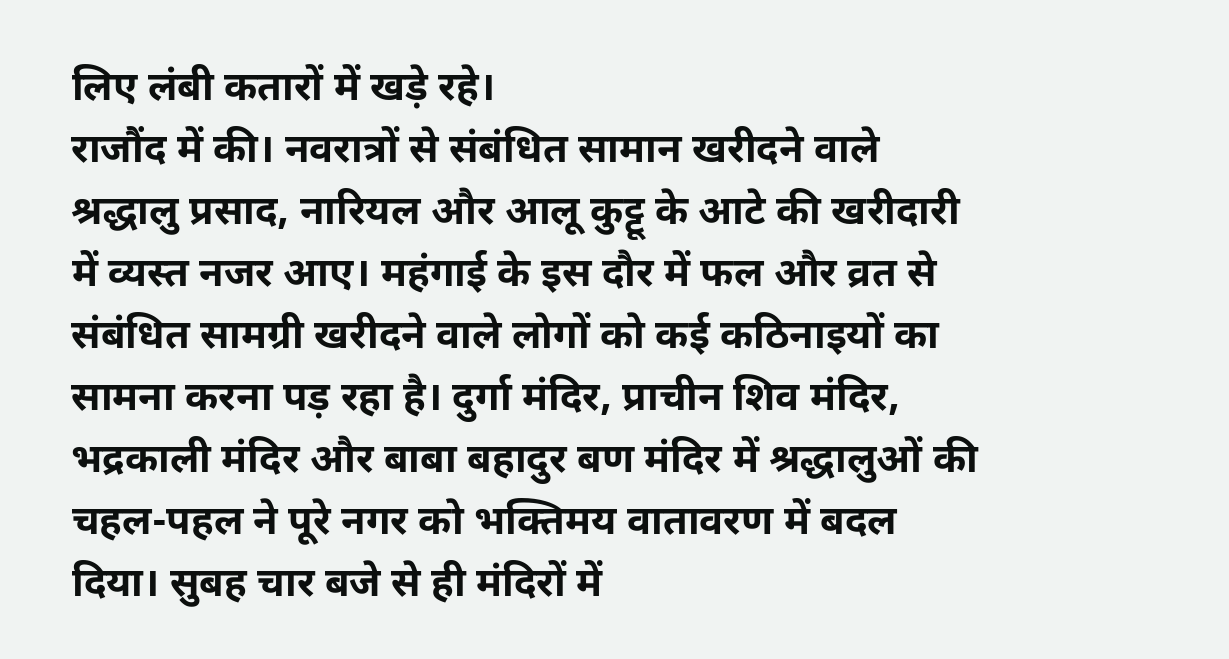लिए लंबी कतारों में खड़े रहे।
राजौंद में की। नवरात्रों से संबंधित सामान खरीदने वाले श्रद्धालु प्रसाद, नारियल और आलू कुट्टू के आटे की खरीदारी में व्यस्त नजर आए। महंगाई के इस दौर में फल और व्रत से संबंधित सामग्री खरीदने वाले लोगों को कई कठिनाइयों का सामना करना पड़ रहा है। दुर्गा मंदिर, प्राचीन शिव मंदिर, भद्रकाली मंदिर और बाबा बहादुर बण मंदिर में श्रद्धालुओं की चहल-पहल ने पूरे नगर को भक्तिमय वातावरण में बदल दिया। सुबह चार बजे से ही मंदिरों में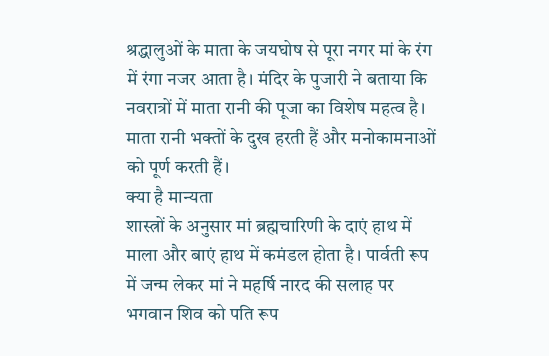श्रद्धालुओं के माता के जयघोष से पूरा नगर मां के रंग में रंगा नजर आता है। मंदिर के पुजारी ने बताया कि नवरात्रों में माता रानी की पूजा का विशेष महत्व है। माता रानी भक्तों के दुख हरती हैं और मनोकामनाओं को पूर्ण करती हैं।
क्या है मान्यता
शास्त्रों के अनुसार मां ब्रह्मचारिणी के दाएं हाथ में माला और बाएं हाथ में कमंडल होता है। पार्वती रूप में जन्म लेकर मां ने महर्षि नारद की सलाह पर भगवान शिव को पति रूप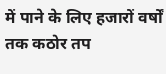में पाने के लिए हजारों वर्षों तक कठोर तप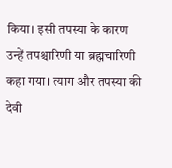किया। इसी तपस्या के कारण उन्हें तपश्चारिणी या ब्रह्मचारिणी कहा गया। त्याग और तपस्या की देवी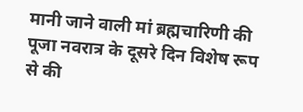मानी जाने वाली मां ब्रह्मचारिणी की पूजा नवरात्र के दूसरे दिन विशेष रूप से की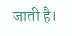जाती है।